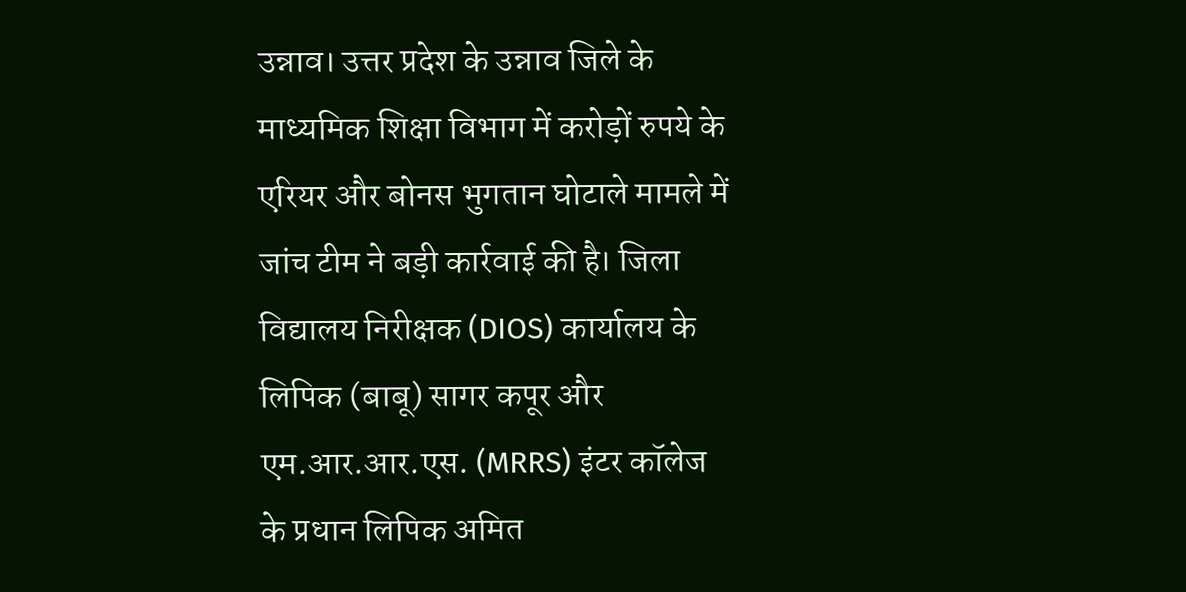उन्नाव। उत्तर प्रदेश के उन्नाव जिले के माध्यमिक शिक्षा विभाग में करोड़ों रुपये के एरियर और बोनस भुगतान घोटाले मामले में जांच टीम ने बड़ी कार्रवाई की है। जिला विद्यालय निरीक्षक (DIOS) कार्यालय के लिपिक (बाबू) सागर कपूर और एम.आर.आर.एस. (MRRS) इंटर कॉलेज के प्रधान लिपिक अमित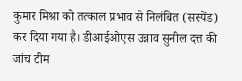कुमार मिश्रा को तत्काल प्रभाव से निलंबित (सस्पेंड) कर दिया गया है। डीआईओएस उन्नाव सुनील दत्त की जांच टीम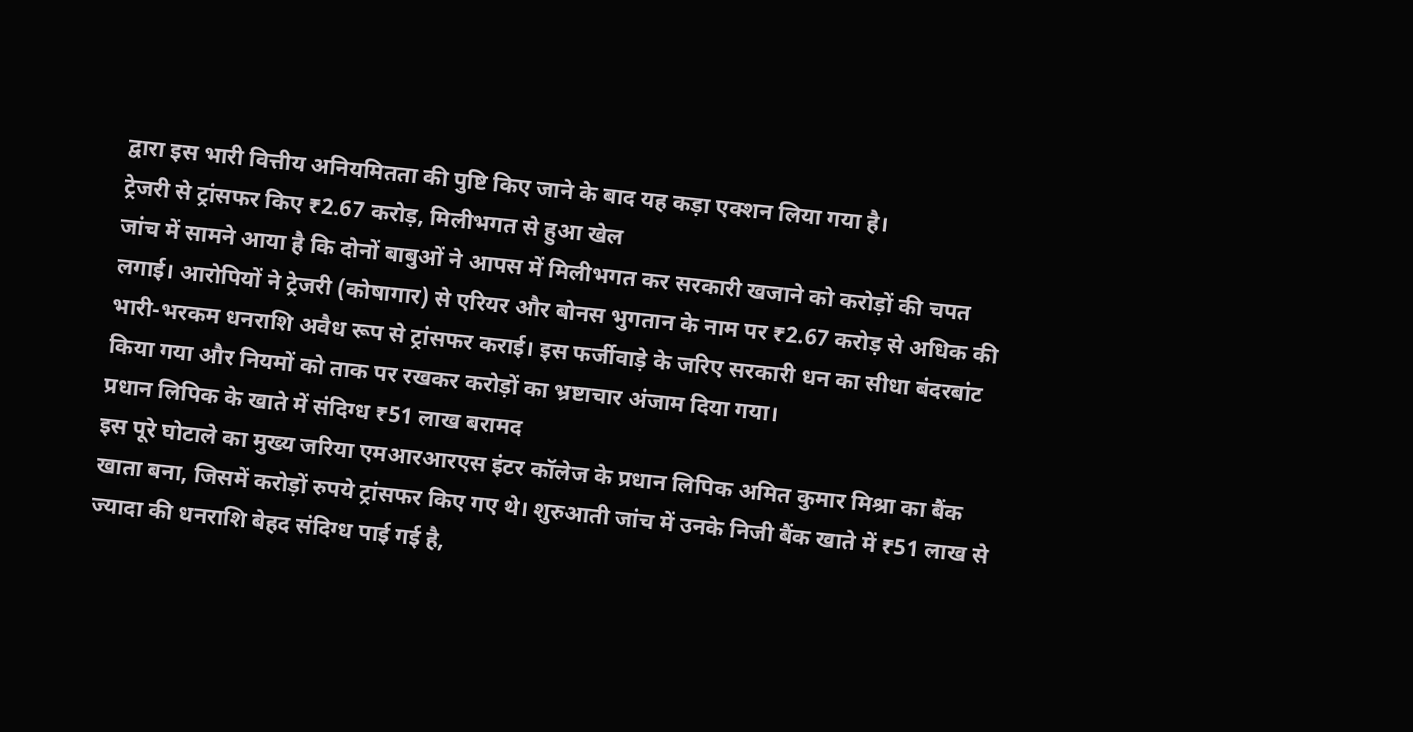द्वारा इस भारी वित्तीय अनियमितता की पुष्टि किए जाने के बाद यह कड़ा एक्शन लिया गया है।
ट्रेजरी से ट्रांसफर किए ₹2.67 करोड़, मिलीभगत से हुआ खेल
जांच में सामने आया है कि दोनों बाबुओं ने आपस में मिलीभगत कर सरकारी खजाने को करोड़ों की चपत लगाई। आरोपियों ने ट्रेजरी (कोषागार) से एरियर और बोनस भुगतान के नाम पर ₹2.67 करोड़ से अधिक की भारी-भरकम धनराशि अवैध रूप से ट्रांसफर कराई। इस फर्जीवाड़े के जरिए सरकारी धन का सीधा बंदरबांट किया गया और नियमों को ताक पर रखकर करोड़ों का भ्रष्टाचार अंजाम दिया गया।
प्रधान लिपिक के खाते में संदिग्ध ₹51 लाख बरामद
इस पूरे घोटाले का मुख्य जरिया एमआरआरएस इंटर कॉलेज के प्रधान लिपिक अमित कुमार मिश्रा का बैंक खाता बना, जिसमें करोड़ों रुपये ट्रांसफर किए गए थे। शुरुआती जांच में उनके निजी बैंक खाते में ₹51 लाख से ज्यादा की धनराशि बेहद संदिग्ध पाई गई है,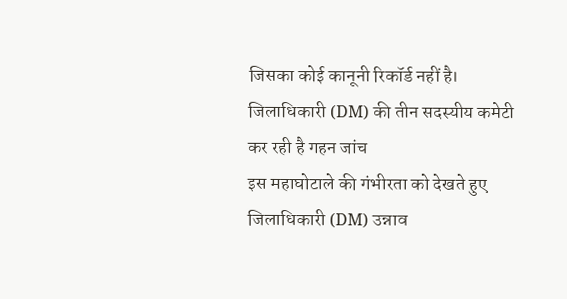जिसका कोई कानूनी रिकॉर्ड नहीं है।
जिलाधिकारी (DM) की तीन सदस्यीय कमेटी कर रही है गहन जांच
इस महाघोटाले की गंभीरता को देखते हुए जिलाधिकारी (DM) उन्नाव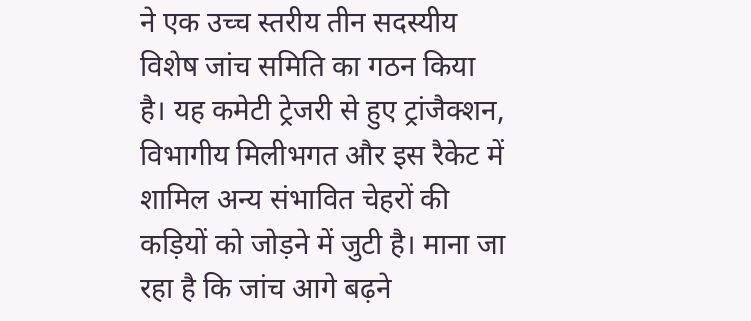ने एक उच्च स्तरीय तीन सदस्यीय विशेष जांच समिति का गठन किया है। यह कमेटी ट्रेजरी से हुए ट्रांजैक्शन, विभागीय मिलीभगत और इस रैकेट में शामिल अन्य संभावित चेहरों की कड़ियों को जोड़ने में जुटी है। माना जा रहा है कि जांच आगे बढ़ने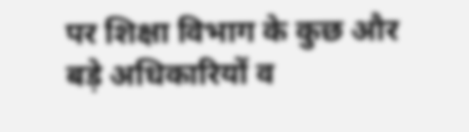पर शिक्षा विभाग के कुछ और बड़े अधिकारियों व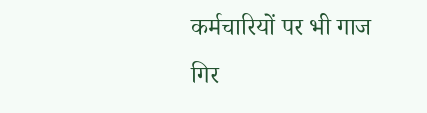कर्मचारियों पर भी गाज गिर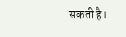सकती है।